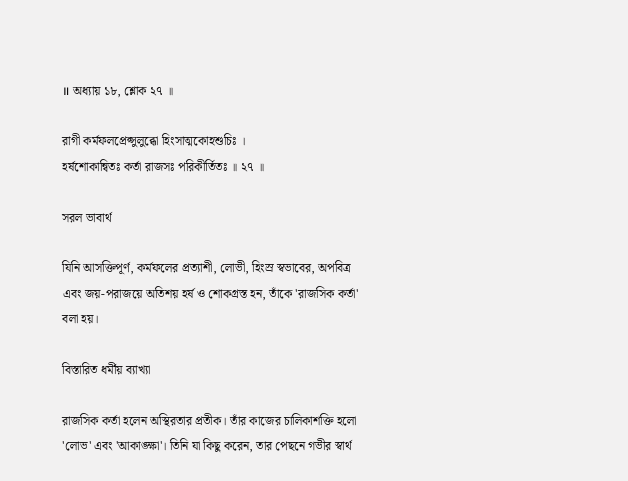॥ অধ্যায় ১৮, শ্লোক ২৭ ॥

রাগী কর্মফলপ্রেপ্সুলুব্ধো হিংসাত্মকোহশুচিঃ ।
হর্ষশোকান্বিতঃ কর্তা রাজসঃ পরিকীর্তিতঃ ॥ ২৭ ॥

সরল ভাবার্থ

যিনি আসক্তিপূর্ণ, কর্মফলের প্রত্যাশী, লোভী, হিংস্র স্বভাবের, অপবিত্র এবং জয়-পরাজয়ে অতিশয় হর্ষ ও শোকগ্রস্ত হন, তাঁকে 'রাজসিক কর্তা' বলা হয়।

বিস্তারিত ধর্মীয় ব্যাখ্যা

রাজসিক কর্তা হলেন অস্থিরতার প্রতীক। তাঁর কাজের চালিকাশক্তি হলো 'লোভ' এবং 'আকাঙ্ক্ষা'। তিনি যা কিছু করেন, তার পেছনে গভীর স্বার্থ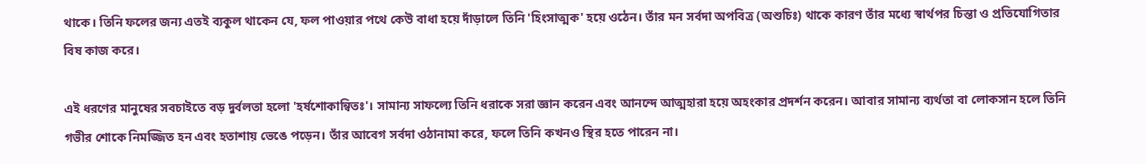থাকে। তিনি ফলের জন্য এতই ব্যকুল থাকেন যে, ফল পাওয়ার পথে কেউ বাধা হয়ে দাঁড়ালে তিনি 'হিংসাত্মক' হয়ে ওঠেন। তাঁর মন সর্বদা অপবিত্র (অশুচিঃ) থাকে কারণ তাঁর মধ্যে স্বার্থপর চিন্তা ও প্রতিযোগিতার বিষ কাজ করে।

এই ধরণের মানুষের সবচাইতে বড় দুর্বলতা হলো 'হর্ষশোকান্বিতঃ'। সামান্য সাফল্যে তিনি ধরাকে সরা জ্ঞান করেন এবং আনন্দে আত্মহারা হয়ে অহংকার প্রদর্শন করেন। আবার সামান্য ব্যর্থতা বা লোকসান হলে তিনি গভীর শোকে নিমজ্জিত হন এবং হতাশায় ভেঙে পড়েন। তাঁর আবেগ সর্বদা ওঠানামা করে, ফলে তিনি কখনও স্থির হতে পারেন না।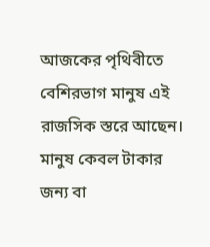আজকের পৃথিবীতে বেশিরভাগ মানুষ এই রাজসিক স্তরে আছেন। মানুষ কেবল টাকার জন্য বা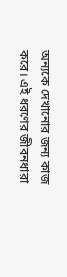অন্যকে দেখানোর জন্য কাজ করে। এই ধরণের জীবনধারা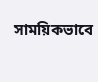সাময়িকভাবে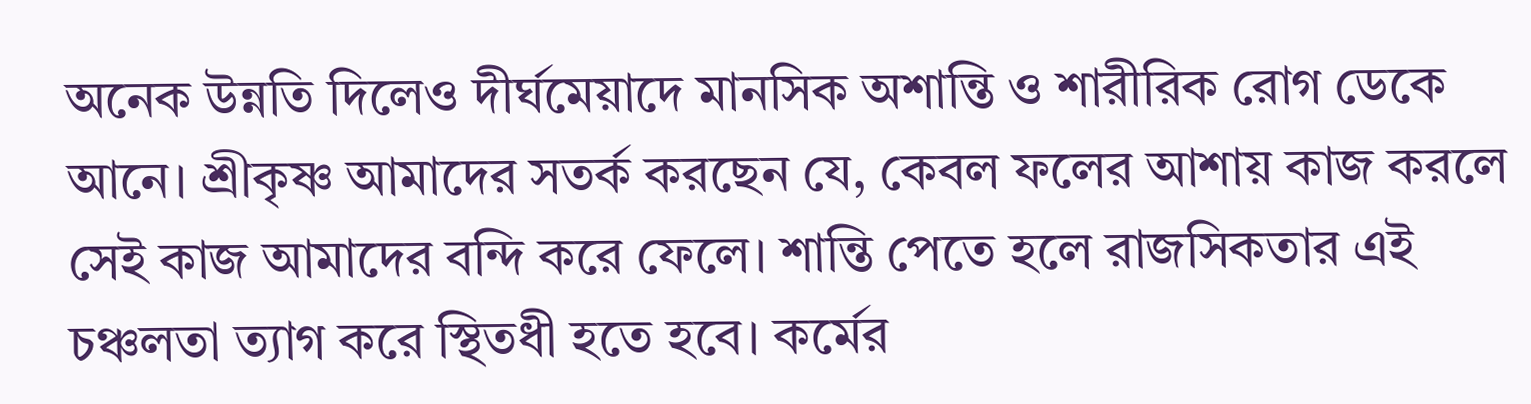অনেক উন্নতি দিলেও দীর্ঘমেয়াদে মানসিক অশান্তি ও শারীরিক রোগ ডেকে আনে। শ্রীকৃষ্ণ আমাদের সতর্ক করছেন যে, কেবল ফলের আশায় কাজ করলে সেই কাজ আমাদের বন্দি করে ফেলে। শান্তি পেতে হলে রাজসিকতার এই চঞ্চলতা ত্যাগ করে স্থিতধী হতে হবে। কর্মের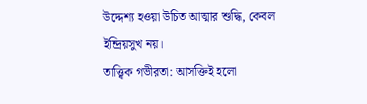উদ্দেশ্য হওয়া উচিত আত্মার শুদ্ধি, কেবল ইন্দ্রিয়সুখ নয়।
তাত্ত্বিক গভীরতা: আসক্তিই হলো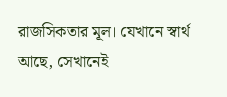রাজসিকতার মূল। যেখানে স্বার্থ আছে, সেখানেই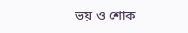ভয় ও শোক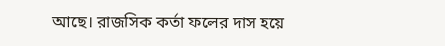আছে। রাজসিক কর্তা ফলের দাস হয়ে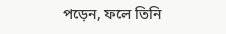পড়েন, ফলে তিনি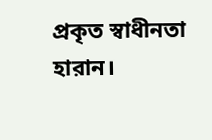প্রকৃত স্বাধীনতা হারান।